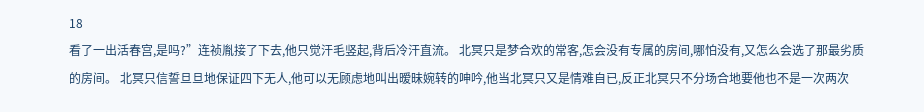18
看了一出活春宫,是吗?”连祯胤接了下去,他只觉汗毛竖起,背后冷汗直流。 北冥只是梦合欢的常客,怎会没有专属的房间,哪怕没有,又怎么会选了那最劣质的房间。 北冥只信誓旦旦地保证四下无人,他可以无顾虑地叫出暧昧婉转的呻吟,他当北冥只又是情难自已,反正北冥只不分场合地要他也不是一次两次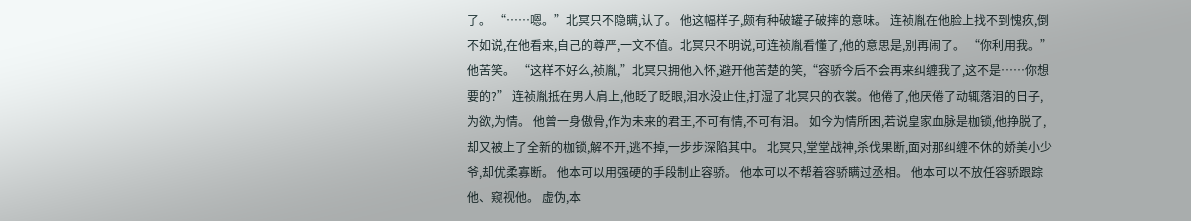了。 “……嗯。”北冥只不隐瞒,认了。 他这幅样子,颇有种破罐子破摔的意味。 连祯胤在他脸上找不到愧疚,倒不如说,在他看来,自己的尊严,一文不值。北冥只不明说,可连祯胤看懂了,他的意思是,别再闹了。 “你利用我。”他苦笑。 “这样不好么,祯胤,”北冥只拥他入怀,避开他苦楚的笑,“容骄今后不会再来纠缠我了,这不是……你想要的?” 连祯胤抵在男人肩上,他眨了眨眼,泪水没止住,打湿了北冥只的衣裳。他倦了,他厌倦了动辄落泪的日子,为欲,为情。 他曾一身傲骨,作为未来的君王,不可有情,不可有泪。 如今为情所困,若说皇家血脉是枷锁,他挣脱了,却又被上了全新的枷锁,解不开,逃不掉,一步步深陷其中。 北冥只,堂堂战神,杀伐果断,面对那纠缠不休的娇美小少爷,却优柔寡断。 他本可以用强硬的手段制止容骄。 他本可以不帮着容骄瞒过丞相。 他本可以不放任容骄跟踪他、窥视他。 虚伪,本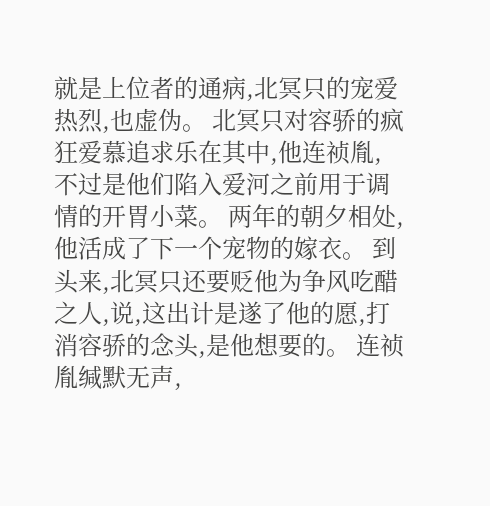就是上位者的通病,北冥只的宠爱热烈,也虚伪。 北冥只对容骄的疯狂爱慕追求乐在其中,他连祯胤,不过是他们陷入爱河之前用于调情的开胃小菜。 两年的朝夕相处,他活成了下一个宠物的嫁衣。 到头来,北冥只还要贬他为争风吃醋之人,说,这出计是遂了他的愿,打消容骄的念头,是他想要的。 连祯胤缄默无声,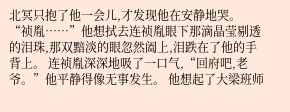北冥只抱了他一会儿,才发现他在安静地哭。 “祯胤……”他想拭去连祯胤眼下那滴晶莹剔透的泪珠,那双黯淡的眼忽然阖上,泪跌在了他的手背上。 连祯胤深深地吸了一口气,“回府吧,老爷。”他平静得像无事发生。 他想起了大梁班师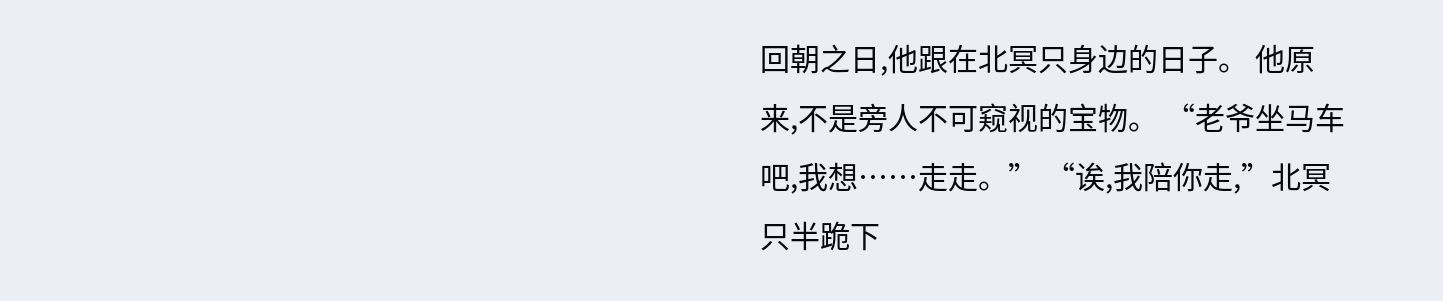回朝之日,他跟在北冥只身边的日子。 他原来,不是旁人不可窥视的宝物。 “老爷坐马车吧,我想……走走。” “诶,我陪你走,”北冥只半跪下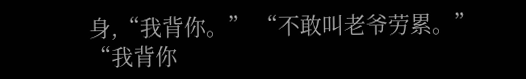身,“我背你。” “不敢叫老爷劳累。” “我背你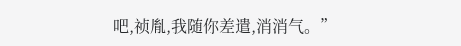吧,祯胤,我随你差遣,消消气。”